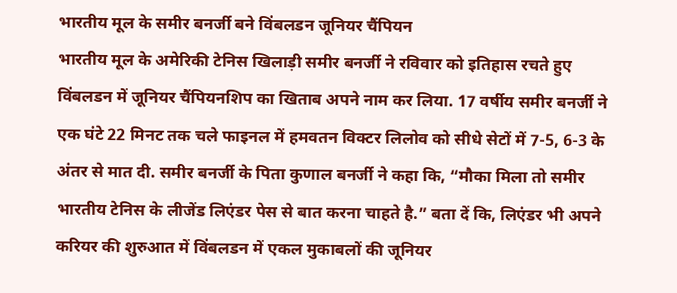भारतीय मूल के समीर बनर्जी बने विंबलडन जूनियर चैंपियन
भारतीय मूल के अमेरिकी टेनिस खिलाड़ी समीर बनर्जी ने रविवार को इतिहास रचते हुए विंबलडन में जूनियर चैंपियनशिप का खिताब अपने नाम कर लिया. 17 वर्षीय समीर बनर्जी ने एक घंटे 22 मिनट तक चले फाइनल में हमवतन विक्टर लिलोव को सीधे सेटों में 7-5, 6-3 के अंतर से मात दी. समीर बनर्जी के पिता कुणाल बनर्जी ने कहा कि, “मौका मिला तो समीर भारतीय टेनिस के लीजेंड लिएंडर पेस से बात करना चाहते है.” बता दें कि, लिएंडर भी अपने करियर की शुरुआत में विंबलडन में एकल मुकाबलों की जूनियर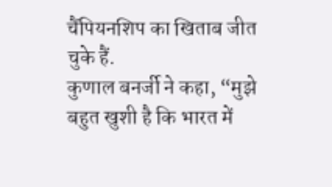चैंपियनशिप का खिताब जीत चुके हैं.
कुणाल बनर्जी ने कहा, “मुझे बहुत खुशी है कि भारत में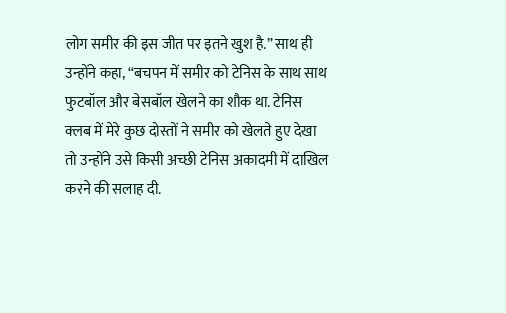लोग समीर की इस जीत पर इतने खुश है.” साथ ही उन्होंने कहा, “बचपन में समीर को टेनिस के साथ साथ फुटबॉल और बेसबॉल खेलने का शौक था. टेनिस क्लब में मेरे कुछ दोस्तों ने समीर को खेलते हुए देखा तो उन्होंने उसे किसी अच्छी टेनिस अकादमी में दाखिल करने की सलाह दी.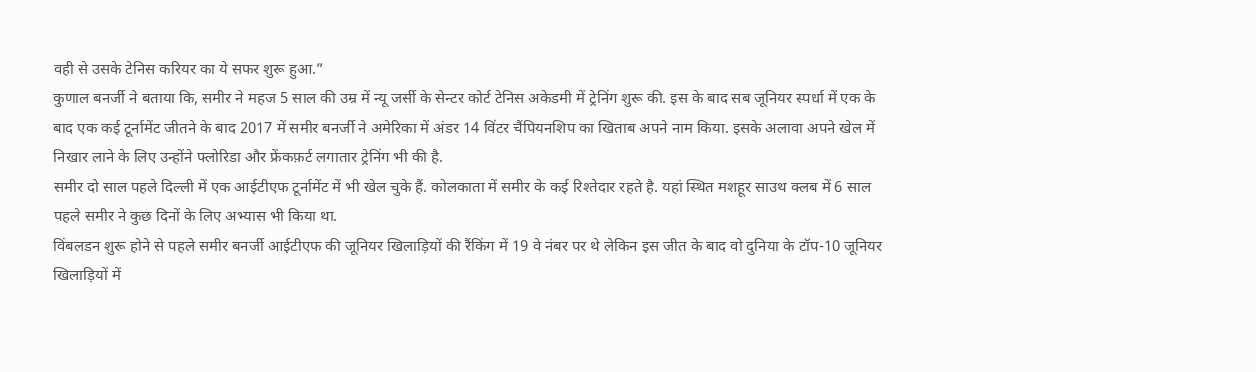वही से उसके टेनिस करियर का ये सफर शुरू हुआ.”
कुणाल बनर्जी ने बताया कि, समीर ने महज 5 साल की उम्र में न्यू जर्सी के सेन्टर कोर्ट टेनिस अकेडमी में ट्रेनिंग शुरू की. इस के बाद सब जूनियर स्पर्धा में एक के बाद एक कई टूर्नामेंट जीतने के बाद 2017 में समीर बनर्जी ने अमेरिका में अंडर 14 विंटर चैंपियनशिप का खिताब अपने नाम किया. इसके अलावा अपने खेल में निखार लाने के लिए उन्होंने फ्लोरिडा और फ्रेंकफ़र्ट लगातार ट्रेनिंग भी की है.
समीर दो साल पहले दिल्ली में एक आईटीएफ टूर्नामेंट में भी खेल चुके हैं. कोलकाता में समीर के कई रिश्तेदार रहते है. यहां स्थित मशहूर साउथ क्लब में 6 साल पहले समीर ने कुछ दिनों के लिए अभ्यास भी किया था.
विंबलडन शुरू होने से पहले समीर बनर्जी आईटीएफ की जूनियर खिलाड़ियों की रैंकिंग में 19 वे नंबर पर थे लेकिन इस जीत के बाद वो दुनिया के टॉप-10 जूनियर खिलाड़ियों में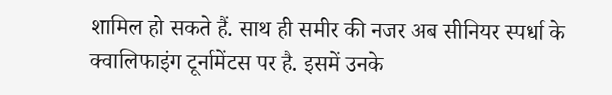शामिल हो सकते हैं. साथ ही समीर की नजर अब सीनियर स्पर्धा के क्वालिफाइंग टूर्नामेंटस पर है. इसमें उनके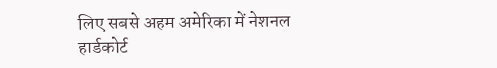लिए सबसे अहम अमेरिका में नेशनल हार्डकोर्ट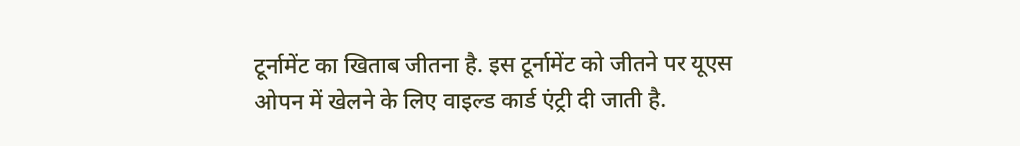टूर्नामेंट का खिताब जीतना है. इस टूर्नामेंट को जीतने पर यूएस ओपन में खेलने के लिए वाइल्ड कार्ड एंट्री दी जाती है.